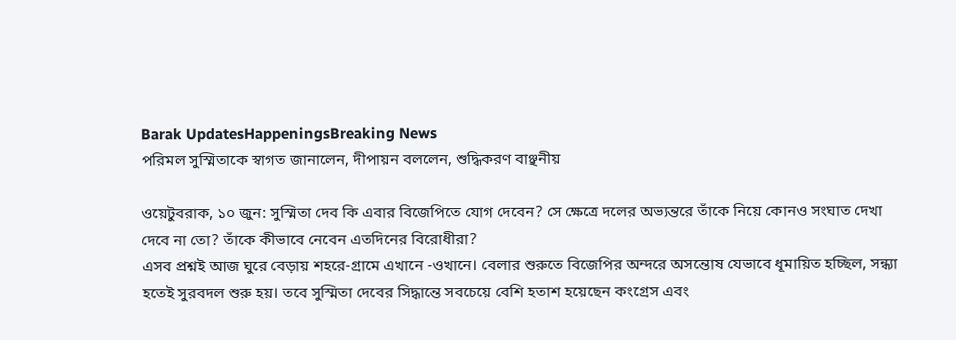Barak UpdatesHappeningsBreaking News
পরিমল সুস্মিতাকে স্বাগত জানালেন, দীপায়ন বললেন, শুদ্ধিকরণ বাঞ্ছনীয়

ওয়েটুবরাক, ১০ জুন: সুস্মিতা দেব কি এবার বিজেপিতে যোগ দেবেন? সে ক্ষেত্রে দলের অভ্যন্তরে তাঁকে নিয়ে কোনও সংঘাত দেখা দেবে না তো? তাঁকে কীভাবে নেবেন এতদিনের বিরোধীরা?
এসব প্রশ্নই আজ ঘুরে বেড়ায় শহরে-গ্রামে এখানে -ওখানে। বেলার শুরুতে বিজেপির অন্দরে অসন্তোষ যেভাবে ধূমায়িত হচ্ছিল, সন্ধ্যা হতেই সুরবদল শুরু হয়। তবে সুস্মিতা দেবের সিদ্ধান্তে সবচেয়ে বেশি হতাশ হয়েছেন কংগ্রেস এবং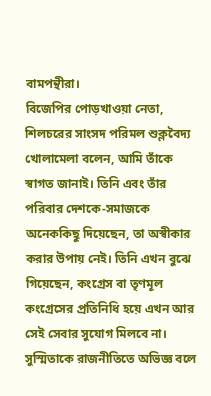বামপন্থীরা।
বিজেপির পোড়খাওয়া নেতা, শিলচরের সাংসদ পরিমল শুক্লবৈদ্য খোলামেলা বলেন, আমি তাঁকে স্বাগত জানাই। তিনি এবং তাঁর পরিবার দেশকে-সমাজকে অনেককিছু দিয়েছেন, তা অস্বীকার করার উপায় নেই। তিনি এখন বুঝে গিয়েছেন, কংগ্রেস বা তৃণমূল কংগ্রেসের প্রতিনিধি হয়ে এখন আর সেই সেবার সুযোগ মিলবে না। সুস্মিতাকে রাজনীতিতে অভিজ্ঞ বলে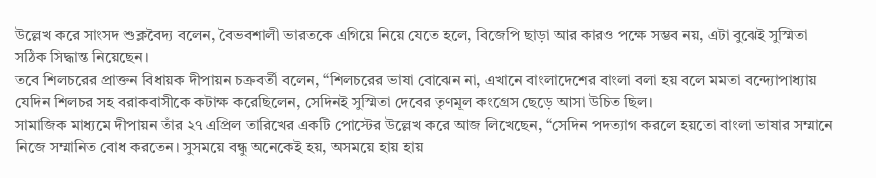উল্লেখ করে সাংসদ শুক্লবৈদ্য বলেন, বৈভবশালী ভারতকে এগিয়ে নিয়ে যেতে হলে, বিজেপি ছাড়া আর কারও পক্ষে সম্ভব নয়, এটা বুঝেই সুস্মিতা সঠিক সিদ্ধান্ত নিয়েছেন।
তবে শিলচরের প্রাক্তন বিধায়ক দীপায়ন চক্রবর্তী বলেন, “শিলচরের ভাষা বোঝেন না, এখানে বাংলাদেশের বাংলা বলা হয় বলে মমতা বন্দ্যোপাধ্যায় যেদিন শিলচর সহ বরাকবাসীকে কটাক্ষ করেছিলেন, সেদিনই সুস্মিতা দেবের তৃণমূল কংগ্রেস ছেড়ে আসা উচিত ছিল।
সামাজিক মাধ্যমে দীপায়ন তাঁর ২৭ এপ্রিল তারিখের একটি পোস্টের উল্লেখ করে আজ লিখেছেন, “সেদিন পদত্যাগ করলে হয়তো বাংলা ভাষার সম্মানে নিজে সম্মানিত বোধ করতেন। সুসময়ে বন্ধু অনেকেই হয়, অসময়ে হায় হায়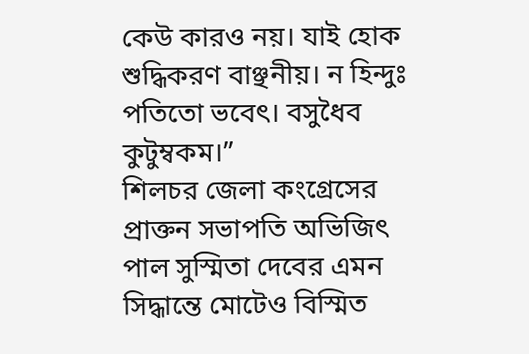কেউ কারও নয়। যাই হোক শুদ্ধিকরণ বাঞ্ছনীয়। ন হিন্দুঃ পতিতো ভবেৎ। বসুধৈব কুটুম্বকম।”
শিলচর জেলা কংগ্রেসের প্রাক্তন সভাপতি অভিজিৎ পাল সুস্মিতা দেবের এমন সিদ্ধান্তে মোটেও বিস্মিত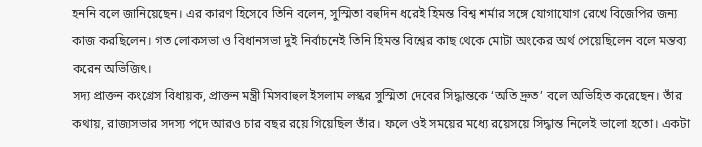হননি বলে জানিয়েছেন। এর কারণ হিসেবে তিনি বলেন, সুস্মিতা বহুদিন ধরেই হিমন্ত বিশ্ব শর্মার সঙ্গে যোগাযোগ রেখে বিজেপির জন্য কাজ করছিলেন। গত লোকসভা ও বিধানসভা দুই নির্বাচনেই তিনি হিমন্ত বিশ্বের কাছ থেকে মোটা অংকের অর্থ পেয়েছিলেন বলে মন্তব্য করেন অভিজিৎ।
সদ্য প্রাক্তন কংগ্রেস বিধায়ক, প্রাক্তন মন্ত্রী মিসবাহুল ইসলাম লস্কর সুস্মিতা দেবের সিদ্ধান্তকে ‘অতি দ্রুত’ বলে অভিহিত করেছেন। তাঁর কথায়, রাজ্যসভার সদস্য পদে আরও চার বছর রয়ে গিয়েছিল তাঁর। ফলে ওই সময়ের মধ্যে রয়েসয়ে সিদ্ধান্ত নিলেই ভালো হতো। একটা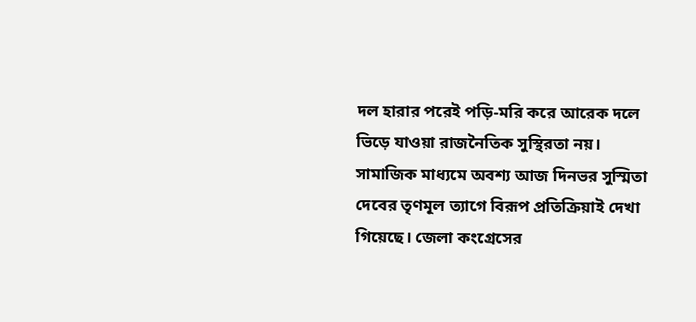দল হারার পরেই পড়ি-মরি করে আরেক দলে ভিড়ে যাওয়া রাজনৈতিক সুস্থিরতা নয়।
সামাজিক মাধ্যমে অবশ্য আজ দিনভর সুস্মিতা দেবের তৃণমূল ত্যাগে বিরূপ প্রতিক্রিয়াই দেখা গিয়েছে। জেলা কংগ্রেসের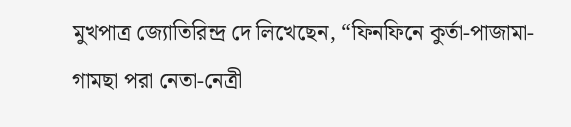মুখপাত্র জ্যোতিরিন্দ্র দে লিখেছেন, “ফিনফিনে কুর্তা-পাজামা-গামছা পরা নেতা-নেত্রী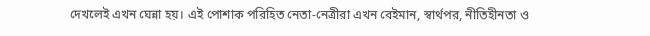দেখলেই এখন ঘেন্না হয়। এই পোশাক পরিহিত নেতা-নেত্রীরা এখন বেইমান, স্বার্থপর, নীতিহীনতা ও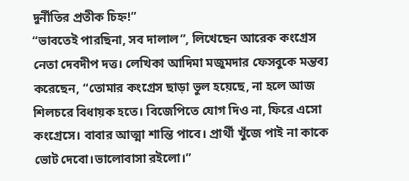দুর্নীতির প্রতীক চিহ্ন!”
“ভাবতেই পারছিনা, সব দালাল”, লিখেছেন আরেক কংগ্রেস নেতা দেবদীপ দত্ত। লেখিকা আদিমা মজুমদার ফেসবুকে মন্তব্য করেছেন, “তোমার কংগ্রেস ছাড়া ভুল হয়েছে, না হলে আজ শিলচরে বিধায়ক হতে। বিজেপিতে যোগ দিও না, ফিরে এসো কংগ্রেসে। বাবার আত্মা শান্তি পাবে। প্রার্থী খুঁজে পাই না কাকে ভোট দেবো।ভালোবাসা রইলো।”